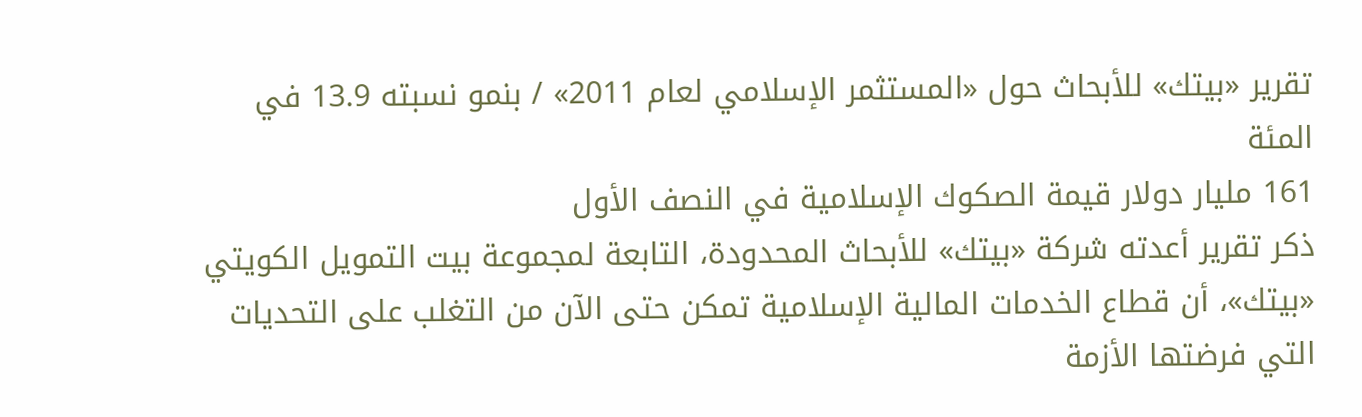تقرير «بيتك» للأبحاث حول «المستثمر الإسلامي لعام 2011» / بنمو نسبته 13.9 في المئة
161 مليار دولار قيمة الصكوك الإسلامية في النصف الأول
ذكر تقرير أعدته شركة «بيتك» للأبحاث المحدودة، التابعة لمجموعة بيت التمويل الكويتي «بيتك»، أن قطاع الخدمات المالية الإسلامية تمكن حتى الآن من التغلب على التحديات التي فرضتها الأزمة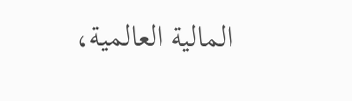المالية العالمية،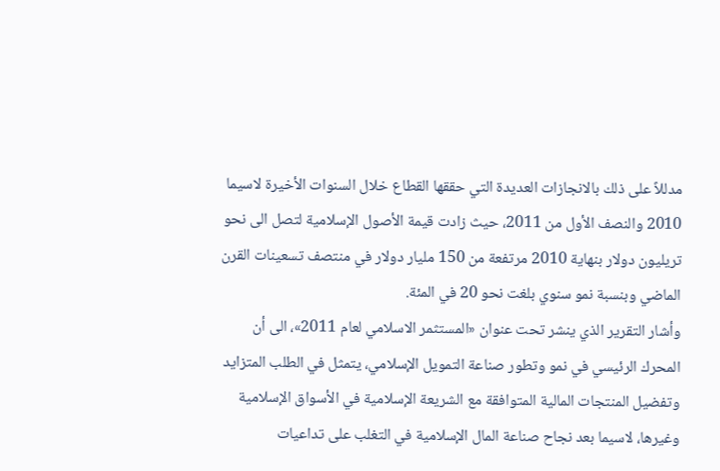مدللاً على ذلك بالانجازات العديدة التي حققها القطاع خلال السنوات الأخيرة لاسيما 2010 والنصف الأول من 2011، حيث زادت قيمة الأصول الإسلامية لتصل الى نحو تريليون دولار بنهاية 2010 مرتفعة من 150 مليار دولار في منتصف تسعينات القرن الماضي وبنسبة نمو سنوي بلغت نحو 20 في المئة.
وأشار التقرير الذي ينشر تحت عنوان «المستثمر الاسلامي لعام 2011»، الى أن المحرك الرئيسي في نمو وتطور صناعة التمويل الإسلامي، يتمثل في الطلب المتزايد وتفضيل المنتجات المالية المتوافقة مع الشريعة الإسلامية في الأسواق الإسلامية وغيرها، لاسيما بعد نجاح صناعة المال الإسلامية في التغلب على تداعيات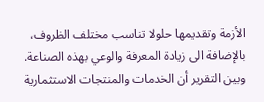الأزمة وتقديمها حلولا تناسب مختلف الظروف، بالإضافة الى زيادة المعرفة والوعي بهذه الصناعة.
وبين التقرير أن الخدمات والمنتجات الاستثمارية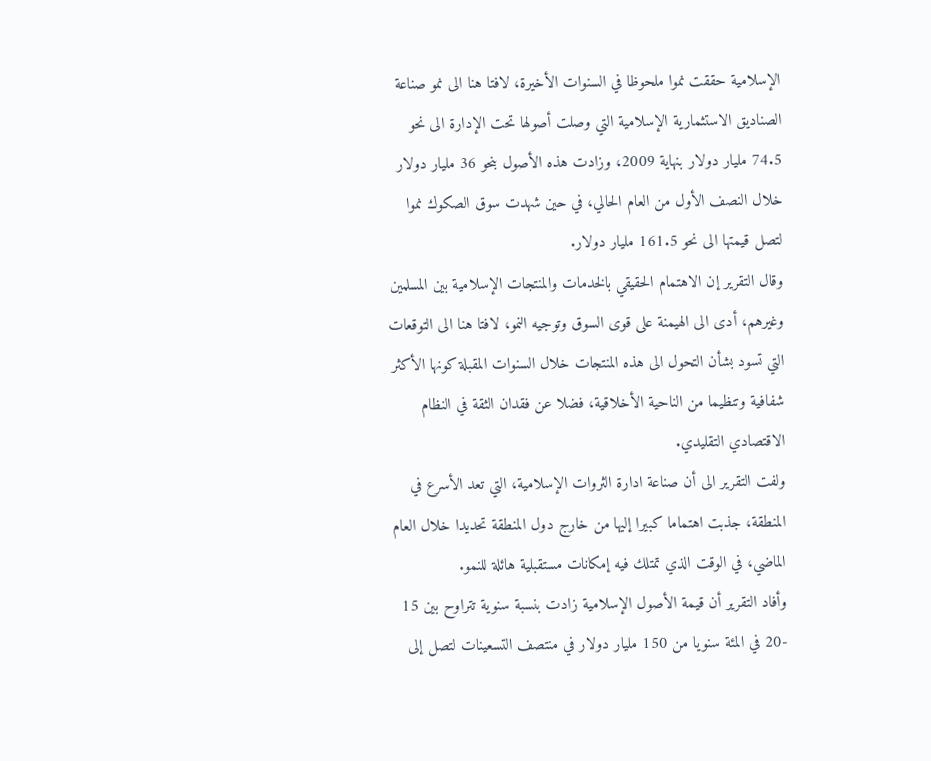الإسلامية حققت نموا ملحوظا في السنوات الأخيرة، لافتا هنا الى نمو صناعة الصناديق الاستثمارية الإسلامية التي وصلت أصولها تحت الإدارة الى نحو 74.5 مليار دولار بنهاية 2009، وزادت هذه الأصول بنحو 36 مليار دولار خلال النصف الأول من العام الحالي، في حين شهدت سوق الصكوك نموا لتصل قيمتها الى نحو 161.5 مليار دولار.
وقال التقرير إن الاهتمام الحقيقي بالخدمات والمنتجات الإسلامية بين المسلمين وغيرهم، أدى الى الهيمنة على قوى السوق وتوجيه النمو، لافتا هنا الى التوقعات التي تسود بشأن التحول الى هذه المنتجات خلال السنوات المقبلة كونها الأكثر شفافية وتنظيما من الناحية الأخلاقية، فضلا عن فقدان الثقة في النظام الاقتصادي التقليدي.
ولفت التقرير الى أن صناعة ادارة الثروات الإسلامية، التي تعد الأسرع في المنطقة، جذبت اهتماما كبيرا إليها من خارج دول المنطقة تحديدا خلال العام الماضي، في الوقت الذي تمتلك فيه إمكانات مستقبلية هائلة للنمو.
وأفاد التقرير أن قيمة الأصول الإسلامية زادت بنسبة سنوية تتراوح بين 15 -20 في المئة سنويا من 150 مليار دولار في منتصف التسعينات لتصل إلى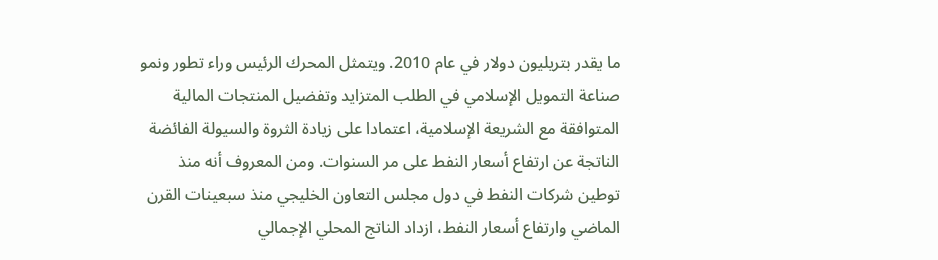ما يقدر بتريليون دولار في عام 2010. ويتمثل المحرك الرئيس وراء تطور ونمو صناعة التمويل الإسلامي في الطلب المتزايد وتفضيل المنتجات المالية المتوافقة مع الشريعة الإسلامية، اعتمادا على زيادة الثروة والسيولة الفائضة الناتجة عن ارتفاع أسعار النفط على مر السنوات. ومن المعروف أنه منذ توطين شركات النفط في دول مجلس التعاون الخليجي منذ سبعينات القرن الماضي وارتفاع أسعار النفط، ازداد الناتج المحلي الإجمالي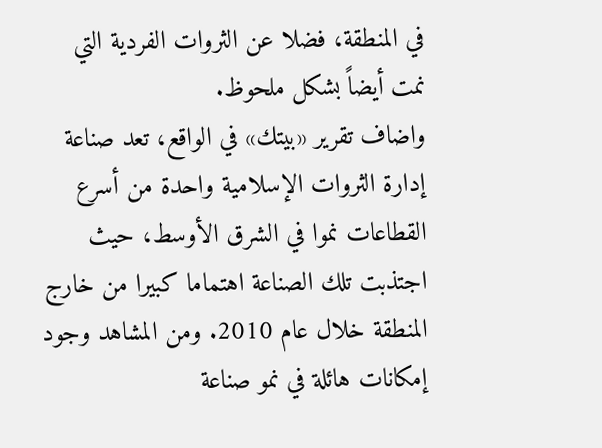في المنطقة، فضلا عن الثروات الفردية التي نمت أيضاً بشكل ملحوظ.
واضاف تقرير «بيتك» في الواقع، تعد صناعة إدارة الثروات الإسلامية واحدة من أسرع القطاعات نموا في الشرق الأوسط، حيث اجتذبت تلك الصناعة اهتماما كبيرا من خارج المنطقة خلال عام 2010. ومن المشاهد وجود إمكانات هائلة في نمو صناعة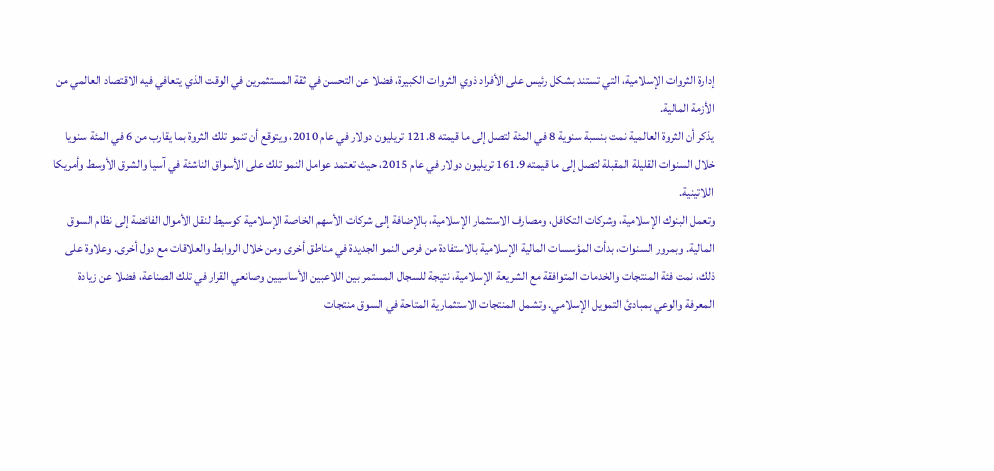إدارة الثروات الإسلامية، التي تستند بشكل رئيس على الأفراد ذوي الثروات الكبيرة، فضلا عن التحسن في ثقة المستثمرين في الوقت الذي يتعافي فيه الاقتصاد العالمي من الأزمة المالية.
يذكر أن الثروة العالمية نمت بنسبة سنوية 8 في المئة لتصل إلى ما قيمته 121.8 تريليون دولار في عام 2010، ويتوقع أن تنمو تلك الثروة بما يقارب من 6 في المئة سنويا خلال السنوات القليلة المقبلة لتصل إلى ما قيمته 161.9 تريليون دولار في عام 2015، حيث تعتمد عوامل النمو تلك على الأسواق الناشئة في آسيا والشرق الأوسط وأمريكا اللاتينية.
وتعمل البنوك الإسلامية، وشركات التكافل، ومصارف الاستثمار الإسلامية، بالإضافة إلى شركات الأسهم الخاصة الإسلامية كوسيط لنقل الأموال الفائضة إلى نظام السوق المالية. وبمرور السنوات، بدأت المؤسسات المالية الإسلامية بالاستفادة من فرص النمو الجديدة في مناطق أخرى ومن خلال الروابط والعلاقات مع دول أخرى. وعلاوة على ذلك، نمت فئة المنتجات والخدمات المتوافقة مع الشريعة الإسلامية، نتيجة للسجال المستمر بين اللاعبين الأساسيين وصانعي القرار في تلك الصناعة، فضلا عن زيادة المعرفة والوعي بمبادئ التمويل الإسلامي. وتشمل المنتجات الاستثمارية المتاحة في السوق منتجات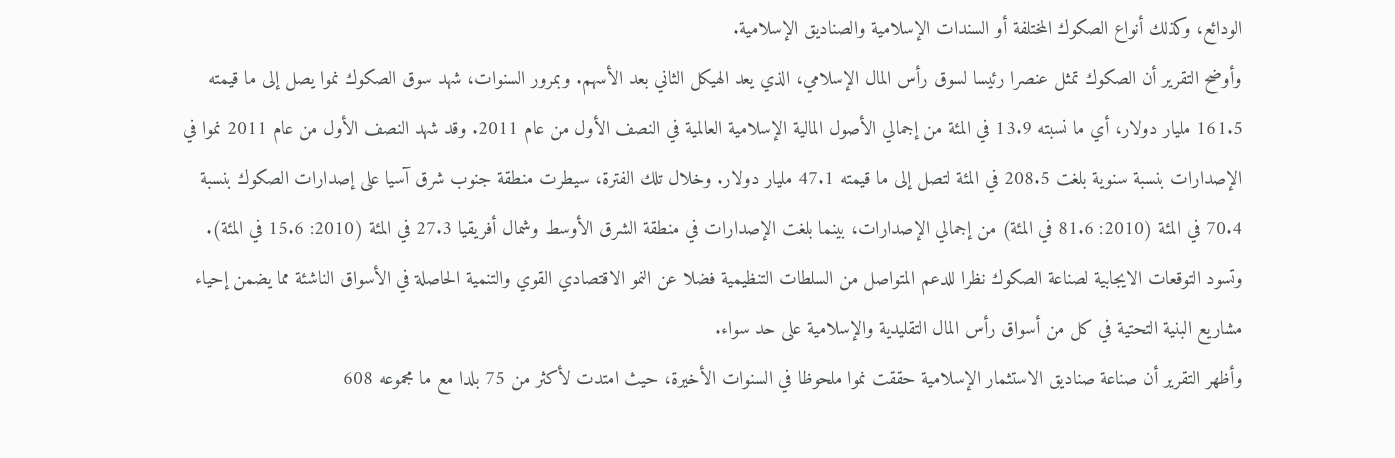الودائع، وكذلك أنواع الصكوك المختلفة أو السندات الإسلامية والصناديق الإسلامية.
وأوضح التقرير أن الصكوك تمثل عنصرا رئيسا لسوق رأس المال الإسلامي، الذي يعد الهيكل الثاني بعد الأسهم. وبمرور السنوات، شهد سوق الصكوك نموا يصل إلى ما قيمته 161.5 مليار دولار، أي ما نسبته 13.9 في المئة من إجمالي الأصول المالية الإسلامية العالمية في النصف الأول من عام 2011. وقد شهد النصف الأول من عام 2011 نموا في الإصدارات بنسبة سنوية بلغت 208.5 في المئة لتصل إلى ما قيمته 47.1 مليار دولار. وخلال تلك الفترة، سيطرت منطقة جنوب شرق آسيا على إصدارات الصكوك بنسبة 70.4 في المئة (2010: 81.6 في المئة) من إجمالي الإصدارات، بينما بلغت الإصدارات في منطقة الشرق الأوسط وشمال أفريقيا 27.3 في المئة (2010: 15.6 في المئة). وتسود التوقعات الايجابية لصناعة الصكوك نظرا للدعم المتواصل من السلطات التنظيمية فضلا عن النمو الاقتصادي القوي والتنمية الحاصلة في الأسواق الناشئة مما يضمن إحياء مشاريع البنية التحتية في كل من أسواق رأس المال التقليدية والإسلامية على حد سواء.
وأظهر التقرير أن صناعة صناديق الاستثمار الإسلامية حققت نموا ملحوظا في السنوات الأخيرة، حيث امتدت لأكثر من 75 بلدا مع ما مجموعه 608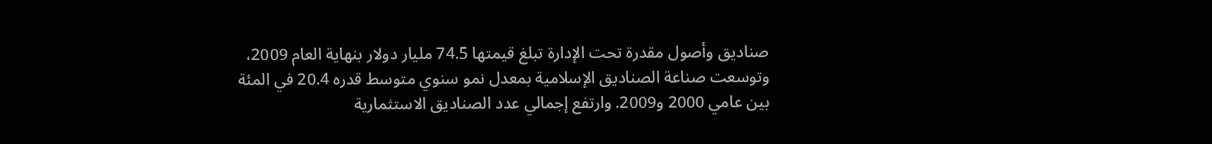صناديق وأصول مقدرة تحت الإدارة تبلغ قيمتها 74.5 مليار دولار بنهاية العام 2009، وتوسعت صناعة الصناديق الإسلامية بمعدل نمو سنوي متوسط قدره 20.4 في المئة بين عامي 2000 و2009. وارتفع إجمالي عدد الصناديق الاستثمارية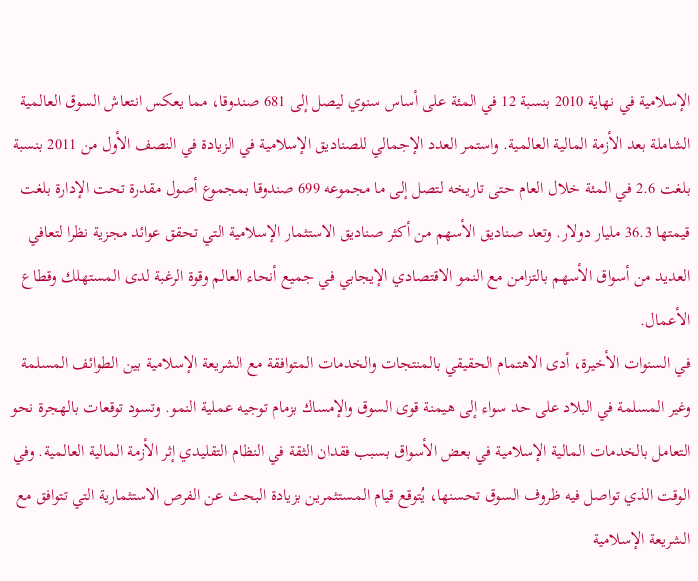الإسلامية في نهاية 2010 بنسبة 12 في المئة على أساس سنوي ليصل إلى 681 صندوقا، مما يعكس انتعاش السوق العالمية الشاملة بعد الأزمة المالية العالمية. واستمر العدد الإجمالي للصناديق الإسلامية في الزيادة في النصف الأول من 2011 بنسبة بلغت 2.6 في المئة خلال العام حتى تاريخه لتصل إلى ما مجموعه 699 صندوقا بمجموع أصول مقدرة تحت الإدارة بلغت قيمتها 36.3 مليار دولار. وتعد صناديق الأسهم من أكثر صناديق الاستثمار الإسلامية التي تحقق عوائد مجزية نظرا لتعافي العديد من أسواق الأسهم بالتزامن مع النمو الاقتصادي الإيجابي في جميع أنحاء العالم وقوة الرغبة لدى المستهلك وقطاع الأعمال.
في السنوات الأخيرة، أدى الاهتمام الحقيقي بالمنتجات والخدمات المتوافقة مع الشريعة الإسلامية بين الطوائف المسلمة وغير المسلمة في البلاد على حد سواء إلى هيمنة قوى السوق والإمساك بزمام توجيه عملية النمو. وتسود توقعات بالهجرة نحو التعامل بالخدمات المالية الإسلامية في بعض الأسواق بسبب فقدان الثقة في النظام التقليدي إثر الأزمة المالية العالمية. وفي الوقت الذي تواصل فيه ظروف السوق تحسنها، يُتوقع قيام المستثمرين بزيادة البحث عن الفرص الاستثمارية التي تتوافق مع الشريعة الإسلامية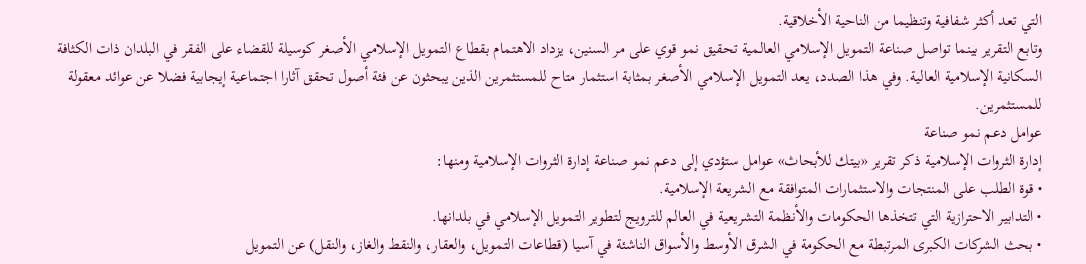التي تعد أكثر شفافية وتنظيما من الناحية الأخلاقية.
وتابع التقرير بينما تواصل صناعة التمويل الإسلامي العالمية تحقيق نمو قوي على مر السنين، يزداد الاهتمام بقطاع التمويل الإسلامي الأصغر كوسيلة للقضاء على الفقر في البلدان ذات الكثافة السكانية الإسلامية العالية. وفي هذا الصدد، يعد التمويل الإسلامي الأصغر بمثابة استثمار متاح للمستثمرين الذين يبحثون عن فئة أصول تحقق آثارا اجتماعية إيجابية فضلا عن عوائد معقولة للمستثمرين.
عوامل دعم نمو صناعة
إدارة الثروات الإسلامية ذكر تقرير «بيتك للأبحاث» عوامل ستؤدي إلى دعم نمو صناعة إدارة الثروات الإسلامية ومنها:
• قوة الطلب على المنتجات والاستثمارات المتوافقة مع الشريعة الإسلامية.
• التدابير الاحترازية التي تتخذها الحكومات والأنظمة التشريعية في العالم للترويج لتطوير التمويل الإسلامي في بلدانها.
• بحث الشركات الكبرى المرتبطة مع الحكومة في الشرق الأوسط والأسواق الناشئة في آسيا (قطاعات التمويل، والعقار، والنقط والغاز، والنقل) عن التمويل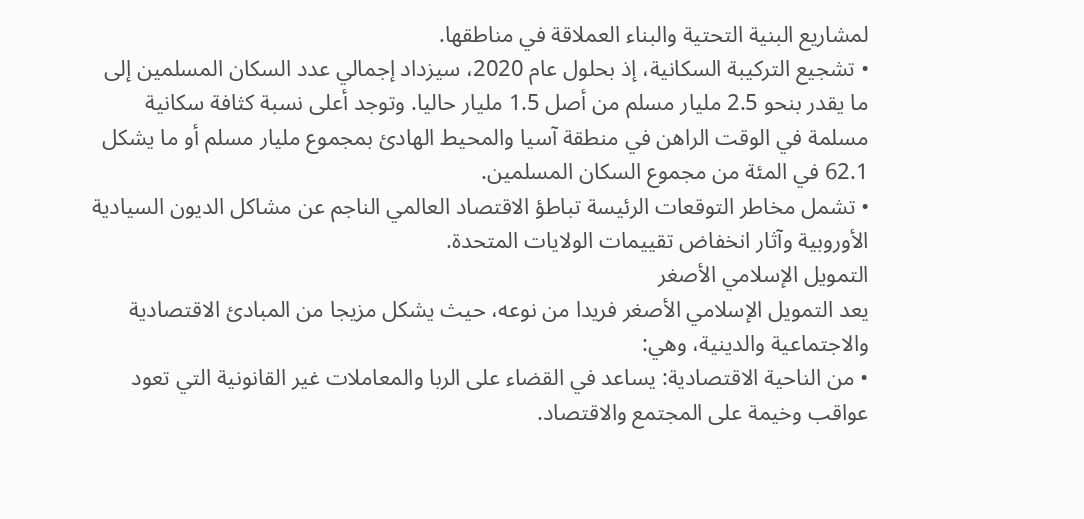لمشاريع البنية التحتية والبناء العملاقة في مناطقها.
• تشجيع التركيبة السكانية، إذ بحلول عام 2020، سيزداد إجمالي عدد السكان المسلمين إلى ما يقدر بنحو 2.5 مليار مسلم من أصل 1.5 مليار حاليا. وتوجد أعلى نسبة كثافة سكانية مسلمة في الوقت الراهن في منطقة آسيا والمحيط الهادئ بمجموع مليار مسلم أو ما يشكل 62.1 في المئة من مجموع السكان المسلمين.
• تشمل مخاطر التوقعات الرئيسة تباطؤ الاقتصاد العالمي الناجم عن مشاكل الديون السيادية الأوروبية وآثار انخفاض تقييمات الولايات المتحدة.
التمويل الإسلامي الأصغر
يعد التمويل الإسلامي الأصغر فريدا من نوعه، حيث يشكل مزيجا من المبادئ الاقتصادية والاجتماعية والدينية، وهي:
• من الناحية الاقتصادية: يساعد في القضاء على الربا والمعاملات غير القانونية التي تعود عواقب وخيمة على المجتمع والاقتصاد.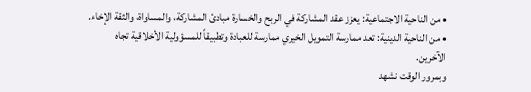• من الناحية الاجتماعية: يعزز عقد المشاركة في الربح والخسارة مبادئ المشاركة، والمساواة، والثقة الإخاء.
• من الناحية الدينية: تعد ممارسة التمويل الخيري ممارسة للعبادة وتطبيقاً للمسؤولية الأخلاقية تجاه الآخرين.
وبمرور الوقت نشهد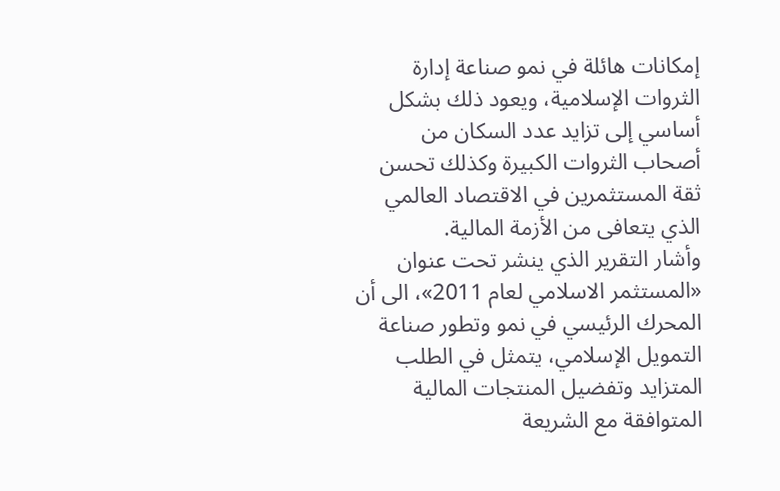إمكانات هائلة في نمو صناعة إدارة الثروات الإسلامية، ويعود ذلك بشكل أساسي إلى تزايد عدد السكان من أصحاب الثروات الكبيرة وكذلك تحسن ثقة المستثمرين في الاقتصاد العالمي الذي يتعافى من الأزمة المالية.
وأشار التقرير الذي ينشر تحت عنوان «المستثمر الاسلامي لعام 2011»، الى أن المحرك الرئيسي في نمو وتطور صناعة التمويل الإسلامي، يتمثل في الطلب المتزايد وتفضيل المنتجات المالية المتوافقة مع الشريعة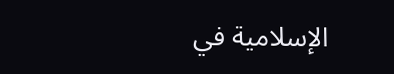الإسلامية في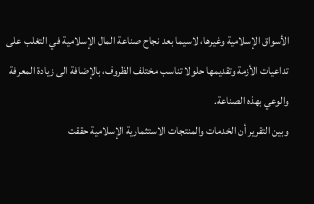الأسواق الإسلامية وغيرها، لاسيما بعد نجاح صناعة المال الإسلامية في التغلب على تداعيات الأزمة وتقديمها حلولا تناسب مختلف الظروف، بالإضافة الى زيادة المعرفة والوعي بهذه الصناعة.
وبين التقرير أن الخدمات والمنتجات الاستثمارية الإسلامية حققت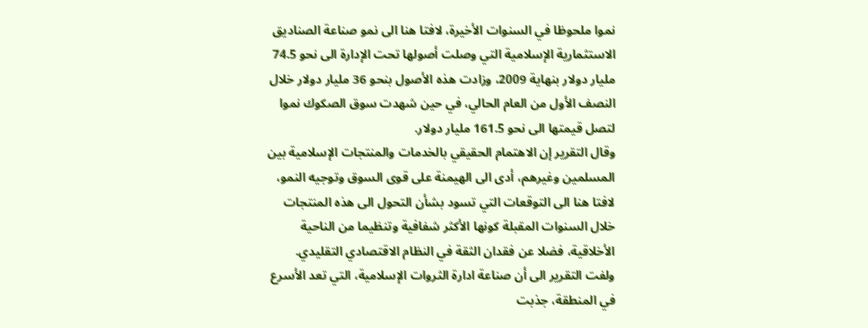نموا ملحوظا في السنوات الأخيرة، لافتا هنا الى نمو صناعة الصناديق الاستثمارية الإسلامية التي وصلت أصولها تحت الإدارة الى نحو 74.5 مليار دولار بنهاية 2009، وزادت هذه الأصول بنحو 36 مليار دولار خلال النصف الأول من العام الحالي، في حين شهدت سوق الصكوك نموا لتصل قيمتها الى نحو 161.5 مليار دولار.
وقال التقرير إن الاهتمام الحقيقي بالخدمات والمنتجات الإسلامية بين المسلمين وغيرهم، أدى الى الهيمنة على قوى السوق وتوجيه النمو، لافتا هنا الى التوقعات التي تسود بشأن التحول الى هذه المنتجات خلال السنوات المقبلة كونها الأكثر شفافية وتنظيما من الناحية الأخلاقية، فضلا عن فقدان الثقة في النظام الاقتصادي التقليدي.
ولفت التقرير الى أن صناعة ادارة الثروات الإسلامية، التي تعد الأسرع في المنطقة، جذبت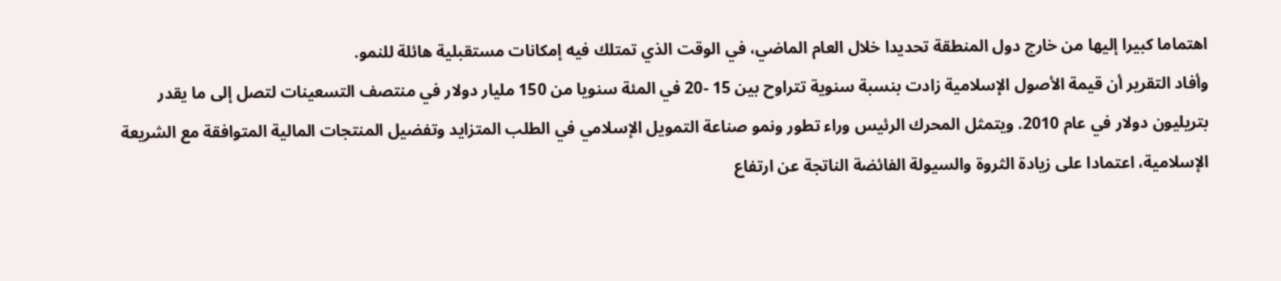اهتماما كبيرا إليها من خارج دول المنطقة تحديدا خلال العام الماضي، في الوقت الذي تمتلك فيه إمكانات مستقبلية هائلة للنمو.
وأفاد التقرير أن قيمة الأصول الإسلامية زادت بنسبة سنوية تتراوح بين 15 -20 في المئة سنويا من 150 مليار دولار في منتصف التسعينات لتصل إلى ما يقدر بتريليون دولار في عام 2010. ويتمثل المحرك الرئيس وراء تطور ونمو صناعة التمويل الإسلامي في الطلب المتزايد وتفضيل المنتجات المالية المتوافقة مع الشريعة الإسلامية، اعتمادا على زيادة الثروة والسيولة الفائضة الناتجة عن ارتفاع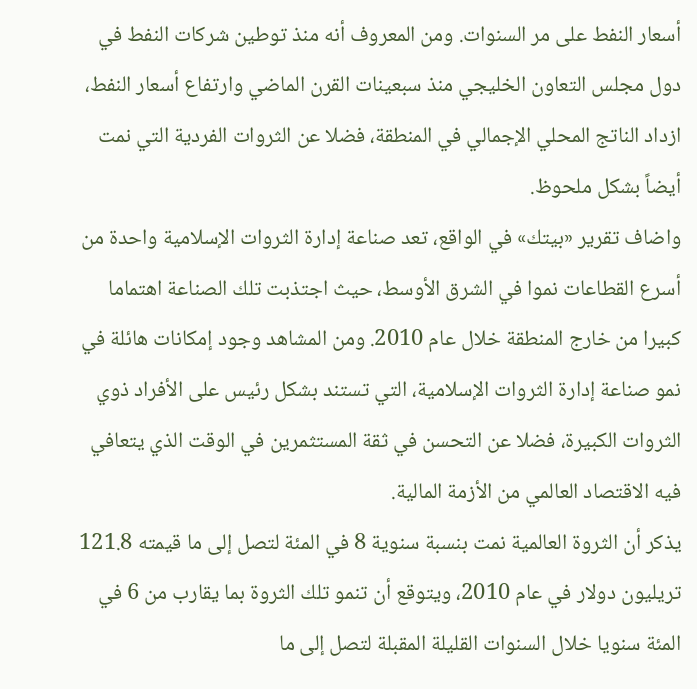أسعار النفط على مر السنوات. ومن المعروف أنه منذ توطين شركات النفط في دول مجلس التعاون الخليجي منذ سبعينات القرن الماضي وارتفاع أسعار النفط، ازداد الناتج المحلي الإجمالي في المنطقة، فضلا عن الثروات الفردية التي نمت أيضاً بشكل ملحوظ.
واضاف تقرير «بيتك» في الواقع، تعد صناعة إدارة الثروات الإسلامية واحدة من أسرع القطاعات نموا في الشرق الأوسط، حيث اجتذبت تلك الصناعة اهتماما كبيرا من خارج المنطقة خلال عام 2010. ومن المشاهد وجود إمكانات هائلة في نمو صناعة إدارة الثروات الإسلامية، التي تستند بشكل رئيس على الأفراد ذوي الثروات الكبيرة، فضلا عن التحسن في ثقة المستثمرين في الوقت الذي يتعافي فيه الاقتصاد العالمي من الأزمة المالية.
يذكر أن الثروة العالمية نمت بنسبة سنوية 8 في المئة لتصل إلى ما قيمته 121.8 تريليون دولار في عام 2010، ويتوقع أن تنمو تلك الثروة بما يقارب من 6 في المئة سنويا خلال السنوات القليلة المقبلة لتصل إلى ما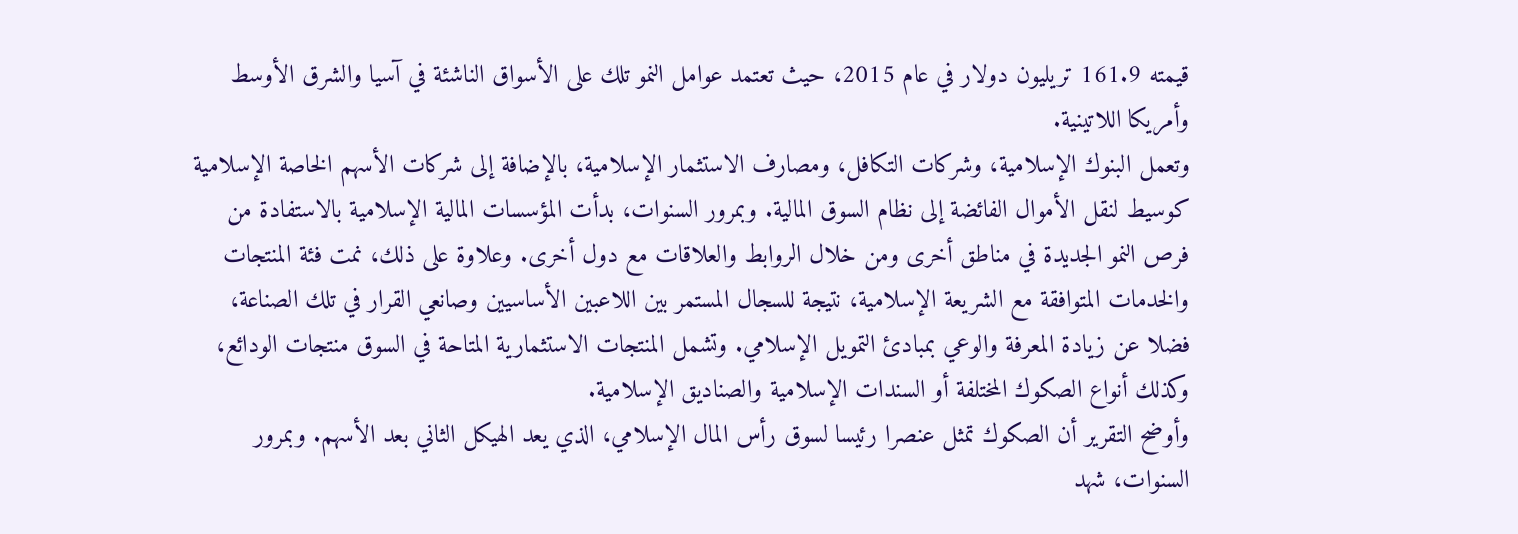قيمته 161.9 تريليون دولار في عام 2015، حيث تعتمد عوامل النمو تلك على الأسواق الناشئة في آسيا والشرق الأوسط وأمريكا اللاتينية.
وتعمل البنوك الإسلامية، وشركات التكافل، ومصارف الاستثمار الإسلامية، بالإضافة إلى شركات الأسهم الخاصة الإسلامية كوسيط لنقل الأموال الفائضة إلى نظام السوق المالية. وبمرور السنوات، بدأت المؤسسات المالية الإسلامية بالاستفادة من فرص النمو الجديدة في مناطق أخرى ومن خلال الروابط والعلاقات مع دول أخرى. وعلاوة على ذلك، نمت فئة المنتجات والخدمات المتوافقة مع الشريعة الإسلامية، نتيجة للسجال المستمر بين اللاعبين الأساسيين وصانعي القرار في تلك الصناعة، فضلا عن زيادة المعرفة والوعي بمبادئ التمويل الإسلامي. وتشمل المنتجات الاستثمارية المتاحة في السوق منتجات الودائع، وكذلك أنواع الصكوك المختلفة أو السندات الإسلامية والصناديق الإسلامية.
وأوضح التقرير أن الصكوك تمثل عنصرا رئيسا لسوق رأس المال الإسلامي، الذي يعد الهيكل الثاني بعد الأسهم. وبمرور السنوات، شهد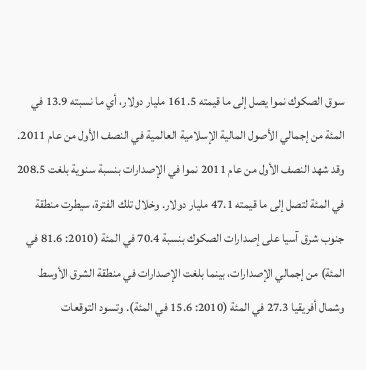سوق الصكوك نموا يصل إلى ما قيمته 161.5 مليار دولار، أي ما نسبته 13.9 في المئة من إجمالي الأصول المالية الإسلامية العالمية في النصف الأول من عام 2011. وقد شهد النصف الأول من عام 2011 نموا في الإصدارات بنسبة سنوية بلغت 208.5 في المئة لتصل إلى ما قيمته 47.1 مليار دولار. وخلال تلك الفترة، سيطرت منطقة جنوب شرق آسيا على إصدارات الصكوك بنسبة 70.4 في المئة (2010: 81.6 في المئة) من إجمالي الإصدارات، بينما بلغت الإصدارات في منطقة الشرق الأوسط وشمال أفريقيا 27.3 في المئة (2010: 15.6 في المئة). وتسود التوقعات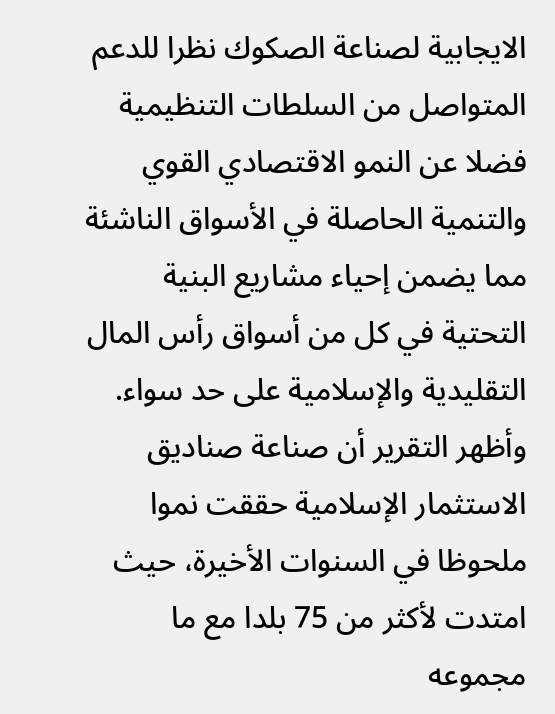الايجابية لصناعة الصكوك نظرا للدعم المتواصل من السلطات التنظيمية فضلا عن النمو الاقتصادي القوي والتنمية الحاصلة في الأسواق الناشئة مما يضمن إحياء مشاريع البنية التحتية في كل من أسواق رأس المال التقليدية والإسلامية على حد سواء.
وأظهر التقرير أن صناعة صناديق الاستثمار الإسلامية حققت نموا ملحوظا في السنوات الأخيرة، حيث امتدت لأكثر من 75 بلدا مع ما مجموعه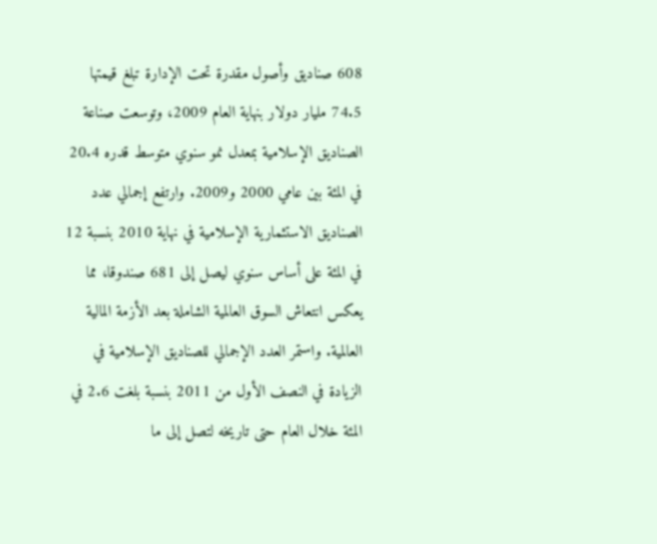608 صناديق وأصول مقدرة تحت الإدارة تبلغ قيمتها 74.5 مليار دولار بنهاية العام 2009، وتوسعت صناعة الصناديق الإسلامية بمعدل نمو سنوي متوسط قدره 20.4 في المئة بين عامي 2000 و2009. وارتفع إجمالي عدد الصناديق الاستثمارية الإسلامية في نهاية 2010 بنسبة 12 في المئة على أساس سنوي ليصل إلى 681 صندوقا، مما يعكس انتعاش السوق العالمية الشاملة بعد الأزمة المالية العالمية. واستمر العدد الإجمالي للصناديق الإسلامية في الزيادة في النصف الأول من 2011 بنسبة بلغت 2.6 في المئة خلال العام حتى تاريخه لتصل إلى ما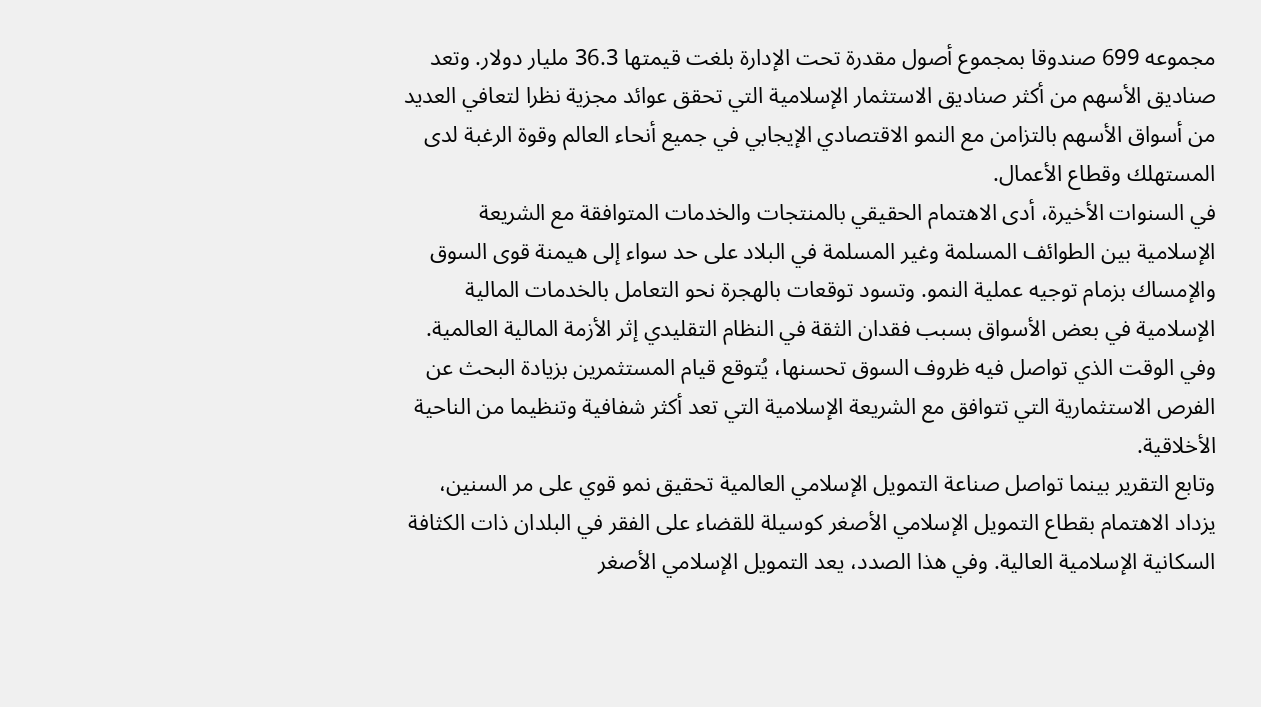مجموعه 699 صندوقا بمجموع أصول مقدرة تحت الإدارة بلغت قيمتها 36.3 مليار دولار. وتعد صناديق الأسهم من أكثر صناديق الاستثمار الإسلامية التي تحقق عوائد مجزية نظرا لتعافي العديد من أسواق الأسهم بالتزامن مع النمو الاقتصادي الإيجابي في جميع أنحاء العالم وقوة الرغبة لدى المستهلك وقطاع الأعمال.
في السنوات الأخيرة، أدى الاهتمام الحقيقي بالمنتجات والخدمات المتوافقة مع الشريعة الإسلامية بين الطوائف المسلمة وغير المسلمة في البلاد على حد سواء إلى هيمنة قوى السوق والإمساك بزمام توجيه عملية النمو. وتسود توقعات بالهجرة نحو التعامل بالخدمات المالية الإسلامية في بعض الأسواق بسبب فقدان الثقة في النظام التقليدي إثر الأزمة المالية العالمية. وفي الوقت الذي تواصل فيه ظروف السوق تحسنها، يُتوقع قيام المستثمرين بزيادة البحث عن الفرص الاستثمارية التي تتوافق مع الشريعة الإسلامية التي تعد أكثر شفافية وتنظيما من الناحية الأخلاقية.
وتابع التقرير بينما تواصل صناعة التمويل الإسلامي العالمية تحقيق نمو قوي على مر السنين، يزداد الاهتمام بقطاع التمويل الإسلامي الأصغر كوسيلة للقضاء على الفقر في البلدان ذات الكثافة السكانية الإسلامية العالية. وفي هذا الصدد، يعد التمويل الإسلامي الأصغر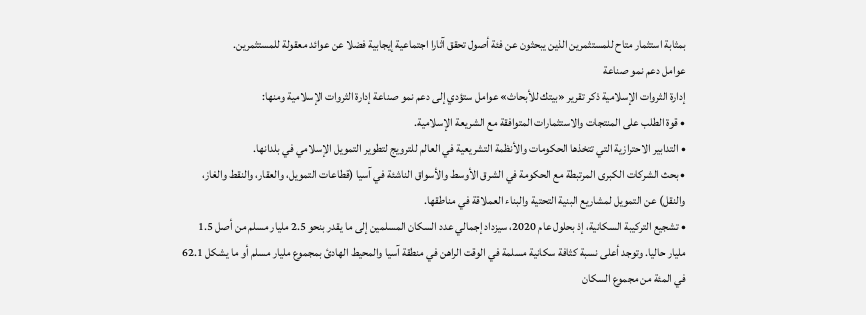بمثابة استثمار متاح للمستثمرين الذين يبحثون عن فئة أصول تحقق آثارا اجتماعية إيجابية فضلا عن عوائد معقولة للمستثمرين.
عوامل دعم نمو صناعة
إدارة الثروات الإسلامية ذكر تقرير «بيتك للأبحاث» عوامل ستؤدي إلى دعم نمو صناعة إدارة الثروات الإسلامية ومنها:
• قوة الطلب على المنتجات والاستثمارات المتوافقة مع الشريعة الإسلامية.
• التدابير الاحترازية التي تتخذها الحكومات والأنظمة التشريعية في العالم للترويج لتطوير التمويل الإسلامي في بلدانها.
• بحث الشركات الكبرى المرتبطة مع الحكومة في الشرق الأوسط والأسواق الناشئة في آسيا (قطاعات التمويل، والعقار، والنقط والغاز، والنقل) عن التمويل لمشاريع البنية التحتية والبناء العملاقة في مناطقها.
• تشجيع التركيبة السكانية، إذ بحلول عام 2020، سيزداد إجمالي عدد السكان المسلمين إلى ما يقدر بنحو 2.5 مليار مسلم من أصل 1.5 مليار حاليا. وتوجد أعلى نسبة كثافة سكانية مسلمة في الوقت الراهن في منطقة آسيا والمحيط الهادئ بمجموع مليار مسلم أو ما يشكل 62.1 في المئة من مجموع السكان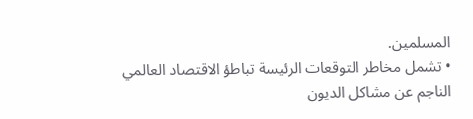المسلمين.
• تشمل مخاطر التوقعات الرئيسة تباطؤ الاقتصاد العالمي الناجم عن مشاكل الديون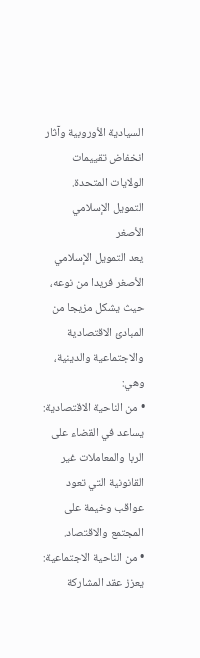السيادية الأوروبية وآثار انخفاض تقييمات الولايات المتحدة.
التمويل الإسلامي الأصغر
يعد التمويل الإسلامي الأصغر فريدا من نوعه، حيث يشكل مزيجا من المبادئ الاقتصادية والاجتماعية والدينية، وهي:
• من الناحية الاقتصادية: يساعد في القضاء على الربا والمعاملات غير القانونية التي تعود عواقب وخيمة على المجتمع والاقتصاد.
• من الناحية الاجتماعية: يعزز عقد المشاركة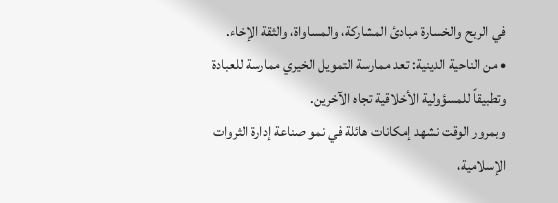في الربح والخسارة مبادئ المشاركة، والمساواة، والثقة الإخاء.
• من الناحية الدينية: تعد ممارسة التمويل الخيري ممارسة للعبادة وتطبيقاً للمسؤولية الأخلاقية تجاه الآخرين.
وبمرور الوقت نشهد إمكانات هائلة في نمو صناعة إدارة الثروات الإسلامية،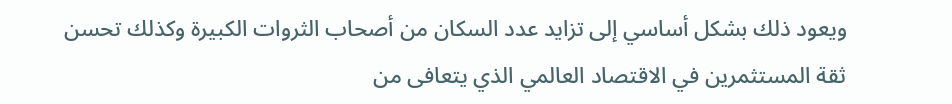ويعود ذلك بشكل أساسي إلى تزايد عدد السكان من أصحاب الثروات الكبيرة وكذلك تحسن ثقة المستثمرين في الاقتصاد العالمي الذي يتعافى من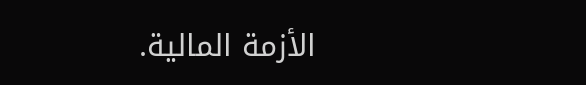الأزمة المالية.